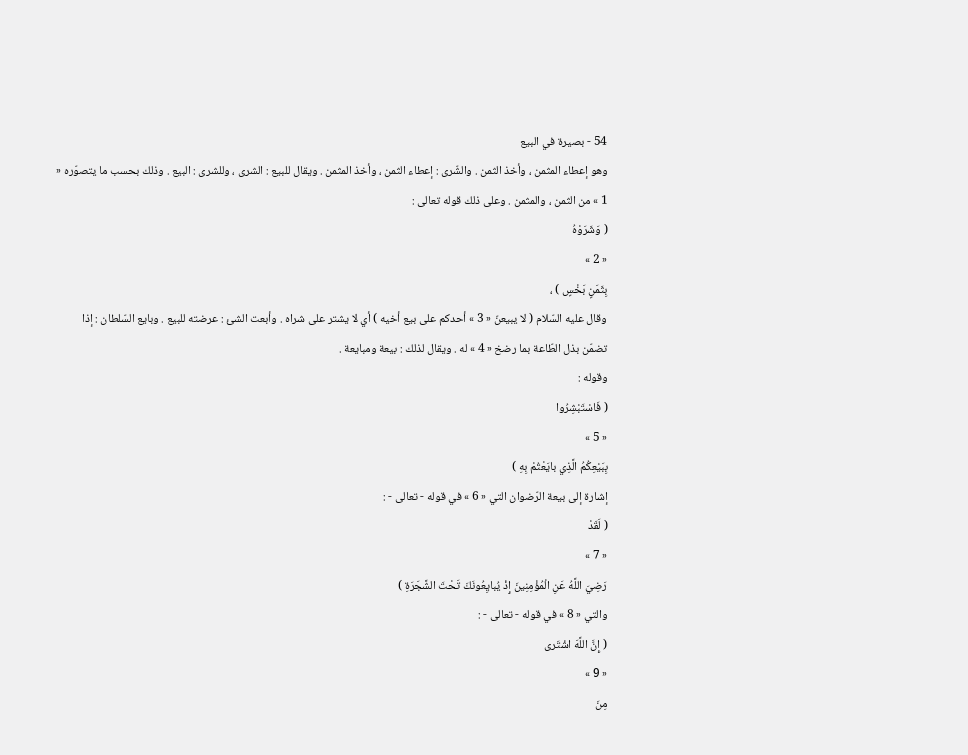54 - بصيرة في البيع
وهو إعطاء المثمن ، وأخذ الثمن . والشّرى : إعطاء الثمن ، وأخذ المثمن . ويقال للبيع : الشرى ، وللشرى : البيع . وذلك بحسب ما يتصوّره « 1 » من الثمن ، والمثمن . وعلى ذلك قوله تعالى :
( وَشَرَوْهُ
« 2 »
بِثَمَنٍ بَخْسٍ ) ،
وقال عليه السّلام ( لا يبيعنّ « 3 » أحدكم على بيع أخيه ) أي لا يشتر على شراه . وأبعت الشئ : عرضته للبيع . وبايع السّلطان : إذا تضمّن بذل الطّاعة بما رضخ « 4 » له . ويقال لذلك : بيعة ومبايعة .
وقوله :
( فَاسْتَبْشِرُوا
« 5 »
بِبَيْعِكُمُ الَّذِي بايَعْتُمْ بِهِ )
إشارة إلى بيعة الرّضوان التي « 6 » في قوله - تعالى - :
( لَقَدْ
« 7 »
رَضِيَ اللَّهُ عَنِ الْمُؤْمِنِينَ إِذْ يُبايِعُونَكَ تَحْتَ الشَّجَرَةِ )
والتي « 8 » في قوله - تعالى - :
( إِنَّ اللَّهَ اشْتَرى
« 9 »
مِنَ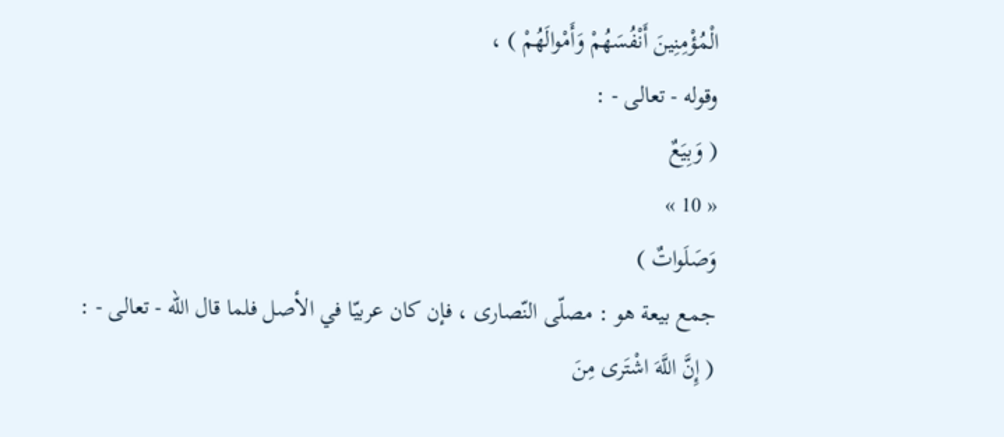الْمُؤْمِنِينَ أَنْفُسَهُمْ وَأَمْوالَهُمْ ) ،
وقوله - تعالى - :
( وَبِيَعٌ
« 10 »
وَصَلَواتٌ )
جمع بيعة هو : مصلّى النّصارى ، فإن كان عربيّا في الأصل فلما قال اللّه - تعالى - :
( إِنَّ اللَّهَ اشْتَرى مِنَ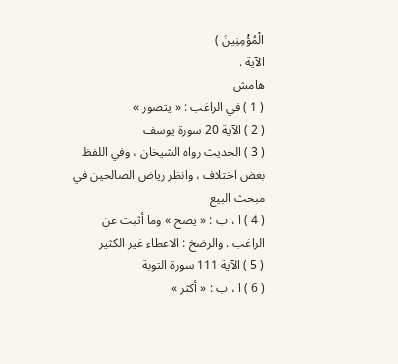الْمُؤْمِنِينَ )
الآية .
هامش
( 1 ) في الراغب : « يتصور »
( 2 ) الآية 20 سورة يوسف
( 3 ) الحديث رواه الشيخان ، وفي اللفظ بعض اختلاف ، وانظر رياض الصالحين في مبحث البيع
( 4 ) ا ، ب : « يصح » وما أثبت عن الراغب . والرضخ : الاعطاء غير الكثير
( 5 ) الآية 111 سورة التوبة
( 6 ) ا ، ب : « أكثر »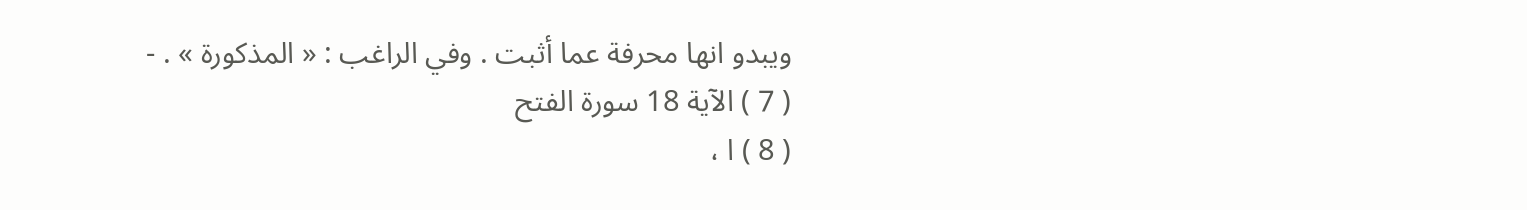ويبدو انها محرفة عما أثبت . وفي الراغب : « المذكورة » . -
( 7 ) الآية 18 سورة الفتح
( 8 ) ا ،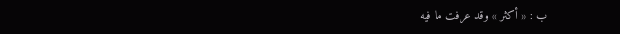ب : « أكثر » وقد عرفت ما فيه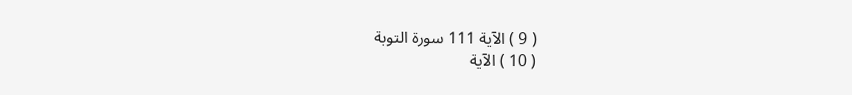( 9 ) الآية 111 سورة التوبة
( 10 ) الآية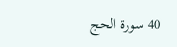40 سورة الحج